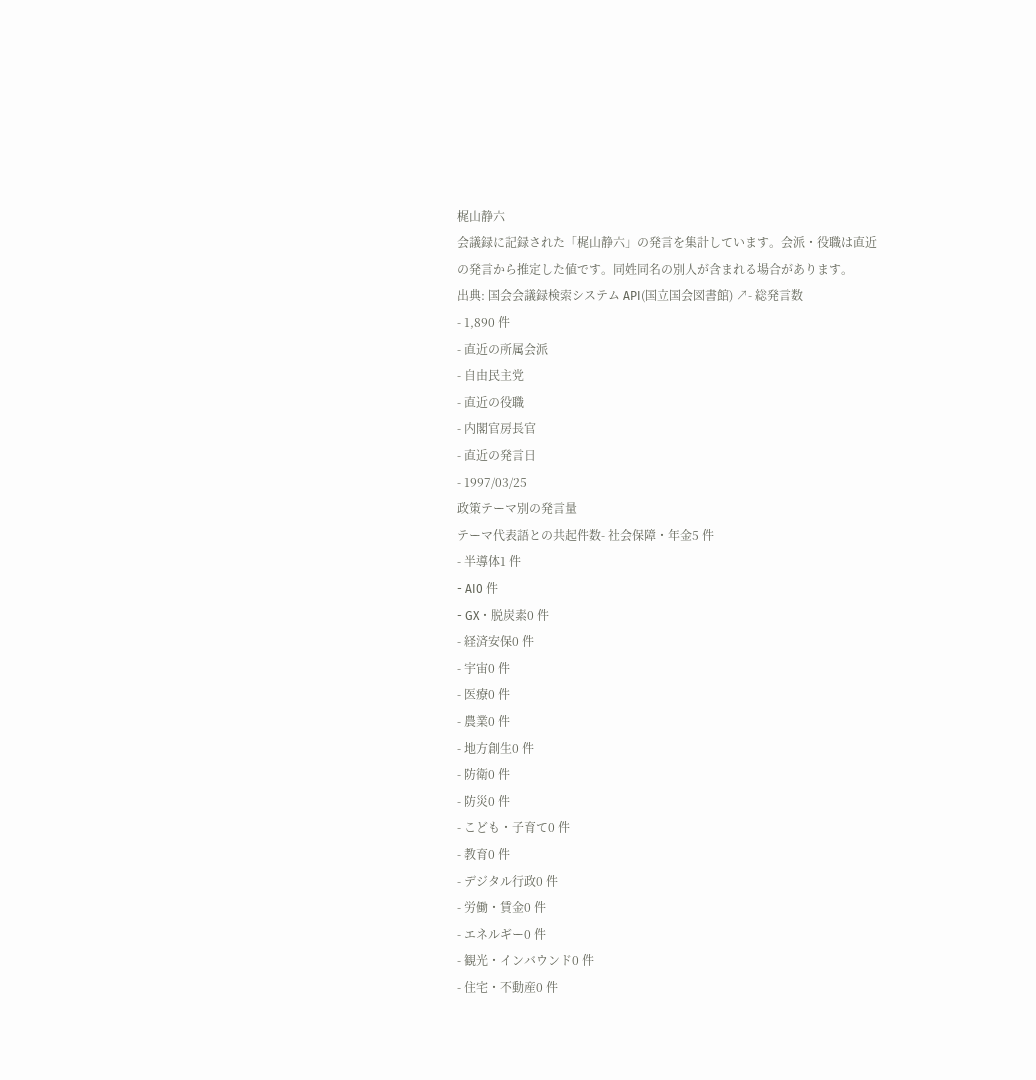梶山静六
会議録に記録された「梶山静六」の発言を集計しています。会派・役職は直近の発言から推定した値です。同姓同名の別人が含まれる場合があります。
出典: 国会会議録検索システム API(国立国会図書館) ↗- 総発言数
- 1,890 件
- 直近の所属会派
- 自由民主党
- 直近の役職
- 内閣官房長官
- 直近の発言日
- 1997/03/25
政策テーマ別の発言量
テーマ代表語との共起件数- 社会保障・年金5 件
- 半導体1 件
- AI0 件
- GX・脱炭素0 件
- 経済安保0 件
- 宇宙0 件
- 医療0 件
- 農業0 件
- 地方創生0 件
- 防衛0 件
- 防災0 件
- こども・子育て0 件
- 教育0 件
- デジタル行政0 件
- 労働・賃金0 件
- エネルギー0 件
- 観光・インバウンド0 件
- 住宅・不動産0 件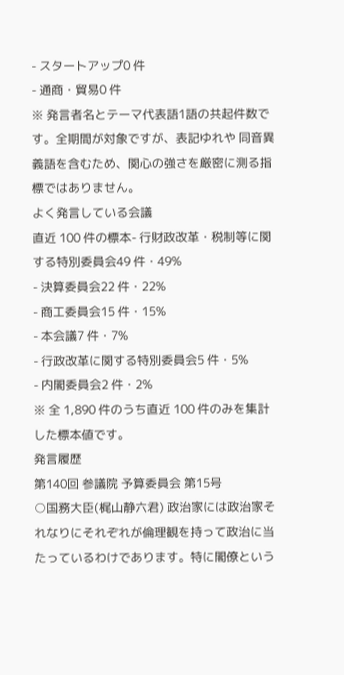- スタートアップ0 件
- 通商・貿易0 件
※ 発言者名とテーマ代表語1語の共起件数です。全期間が対象ですが、表記ゆれや 同音異義語を含むため、関心の強さを厳密に測る指標ではありません。
よく発言している会議
直近 100 件の標本- 行財政改革・税制等に関する特別委員会49 件・49%
- 決算委員会22 件・22%
- 商工委員会15 件・15%
- 本会議7 件・7%
- 行政改革に関する特別委員会5 件・5%
- 内閣委員会2 件・2%
※ 全 1,890 件のうち直近 100 件のみを集計した標本値です。
発言履歴
第140回 参議院 予算委員会 第15号
○国務大臣(梶山静六君) 政治家には政治家それなりにそれぞれが倫理観を持って政治に当たっているわけであります。特に閣僚という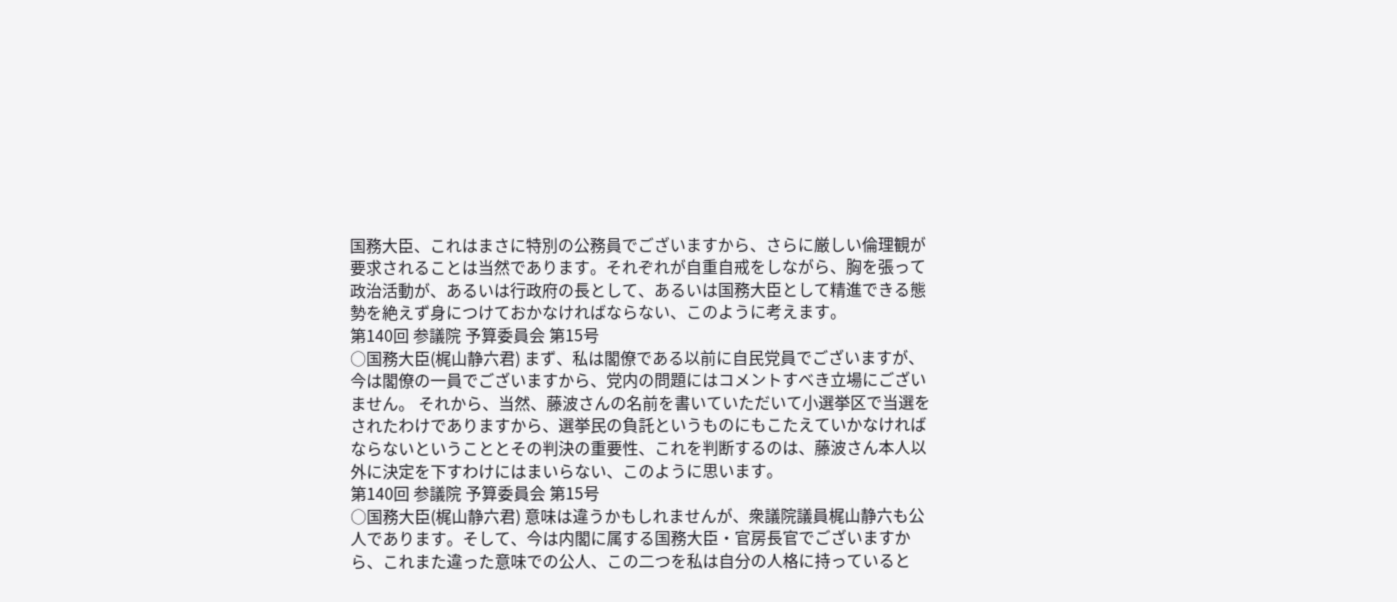国務大臣、これはまさに特別の公務員でございますから、さらに厳しい倫理観が要求されることは当然であります。それぞれが自重自戒をしながら、胸を張って政治活動が、あるいは行政府の長として、あるいは国務大臣として精進できる態勢を絶えず身につけておかなければならない、このように考えます。
第140回 参議院 予算委員会 第15号
○国務大臣(梶山静六君) まず、私は閣僚である以前に自民党員でございますが、今は閣僚の一員でございますから、党内の問題にはコメントすべき立場にございません。 それから、当然、藤波さんの名前を書いていただいて小選挙区で当選をされたわけでありますから、選挙民の負託というものにもこたえていかなければならないということとその判決の重要性、これを判断するのは、藤波さん本人以外に決定を下すわけにはまいらない、このように思います。
第140回 参議院 予算委員会 第15号
○国務大臣(梶山静六君) 意味は違うかもしれませんが、衆議院議員梶山静六も公人であります。そして、今は内閣に属する国務大臣・官房長官でございますから、これまた違った意味での公人、この二つを私は自分の人格に持っていると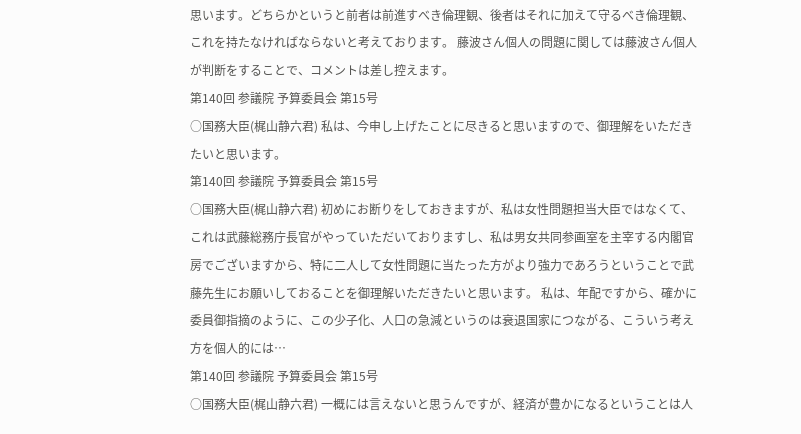思います。どちらかというと前者は前進すべき倫理観、後者はそれに加えて守るべき倫理観、これを持たなければならないと考えております。 藤波さん個人の問題に関しては藤波さん個人が判断をすることで、コメントは差し控えます。
第140回 参議院 予算委員会 第15号
○国務大臣(梶山静六君) 私は、今申し上げたことに尽きると思いますので、御理解をいただきたいと思います。
第140回 参議院 予算委員会 第15号
○国務大臣(梶山静六君) 初めにお断りをしておきますが、私は女性問題担当大臣ではなくて、これは武藤総務庁長官がやっていただいておりますし、私は男女共同参画室を主宰する内閣官房でございますから、特に二人して女性問題に当たった方がより強力であろうということで武藤先生にお願いしておることを御理解いただきたいと思います。 私は、年配ですから、確かに委員御指摘のように、この少子化、人口の急減というのは衰退国家につながる、こういう考え方を個人的には…
第140回 参議院 予算委員会 第15号
○国務大臣(梶山静六君) 一概には言えないと思うんですが、経済が豊かになるということは人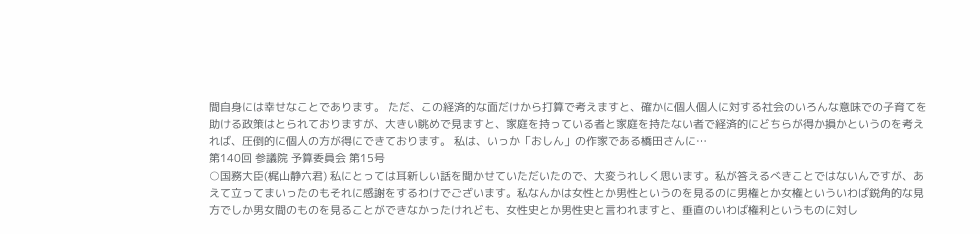間自身には幸せなことであります。 ただ、この経済的な面だけから打算で考えますと、確かに個人個人に対する社会のいろんな意味での子育てを助ける政策はとられておりますが、大きい眺めで見ますと、家庭を持っている者と家庭を持たない者で経済的にどちらが得か損かというのを考えれば、圧倒的に個人の方が得にできております。 私は、いっか「おしん」の作家である橋田さんに…
第140回 参議院 予算委員会 第15号
○国務大臣(梶山静六君) 私にとっては耳新しい話を聞かせていただいたので、大変うれしく思います。私が答えるべきことではないんですが、あえて立ってまいったのもそれに感謝をするわけでございます。私なんかは女性とか男性というのを見るのに男権とか女権といういわば鋭角的な見方でしか男女間のものを見ることができなかったけれども、女性史とか男性史と言われますと、垂直のいわば権利というものに対し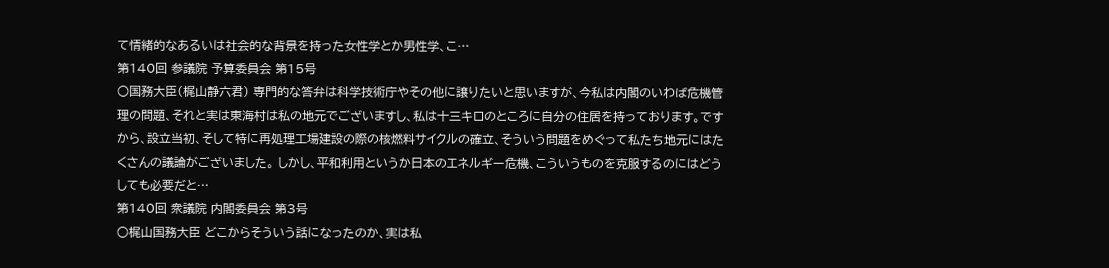て情緒的なあるいは社会的な背景を持った女性学とか男性学、こ…
第140回 参議院 予算委員会 第15号
○国務大臣(梶山静六君) 専門的な答弁は科学技術庁やその他に譲りたいと思いますが、今私は内閣のいわば危機管理の問題、それと実は東海村は私の地元でございますし、私は十三キロのところに自分の住居を持っております。ですから、設立当初、そして特に再処理工場建設の際の核燃料サイクルの確立、そういう問題をめぐって私たち地元にはたくさんの議論がございました。 しかし、平和利用というか日本のエネルギー危機、こういうものを克服するのにはどうしても必要だと…
第140回 衆議院 内閣委員会 第3号
○梶山国務大臣 どこからそういう話になったのか、実は私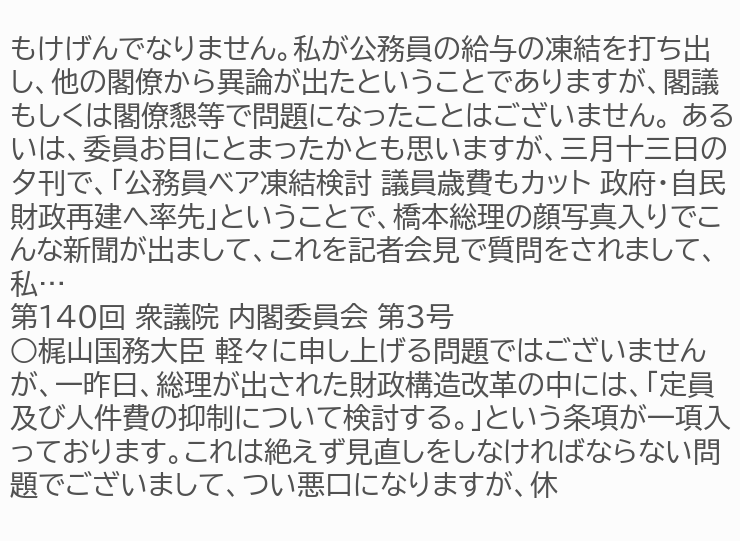もけげんでなりません。私が公務員の給与の凍結を打ち出し、他の閣僚から異論が出たということでありますが、閣議もしくは閣僚懇等で問題になったことはございません。 あるいは、委員お目にとまったかとも思いますが、三月十三日の夕刊で、「公務員ベア凍結検討 議員歳費もカット 政府・自民 財政再建へ率先」ということで、橋本総理の顔写真入りでこんな新聞が出まして、これを記者会見で質問をされまして、私…
第140回 衆議院 内閣委員会 第3号
○梶山国務大臣 軽々に申し上げる問題ではございませんが、一昨日、総理が出された財政構造改革の中には、「定員及び人件費の抑制について検討する。」という条項が一項入っております。これは絶えず見直しをしなければならない問題でございまして、つい悪口になりますが、休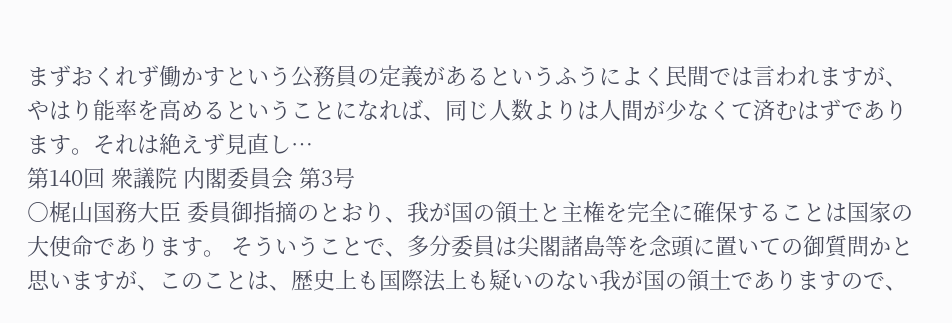まずおくれず働かすという公務員の定義があるというふうによく民間では言われますが、やはり能率を高めるということになれば、同じ人数よりは人間が少なくて済むはずであります。それは絶えず見直し…
第140回 衆議院 内閣委員会 第3号
○梶山国務大臣 委員御指摘のとおり、我が国の領土と主権を完全に確保することは国家の大使命であります。 そういうことで、多分委員は尖閣諸島等を念頭に置いての御質問かと思いますが、このことは、歴史上も国際法上も疑いのない我が国の領土でありますので、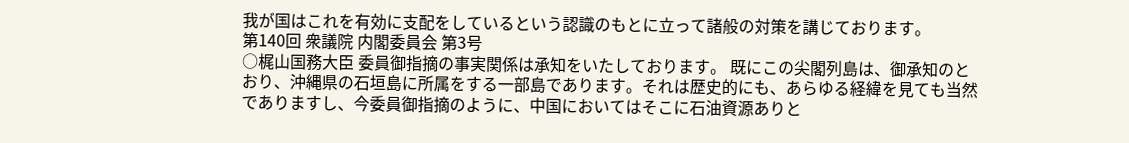我が国はこれを有効に支配をしているという認識のもとに立って諸般の対策を講じております。
第140回 衆議院 内閣委員会 第3号
○梶山国務大臣 委員御指摘の事実関係は承知をいたしております。 既にこの尖閣列島は、御承知のとおり、沖縄県の石垣島に所属をする一部島であります。それは歴史的にも、あらゆる経緯を見ても当然でありますし、今委員御指摘のように、中国においてはそこに石油資源ありと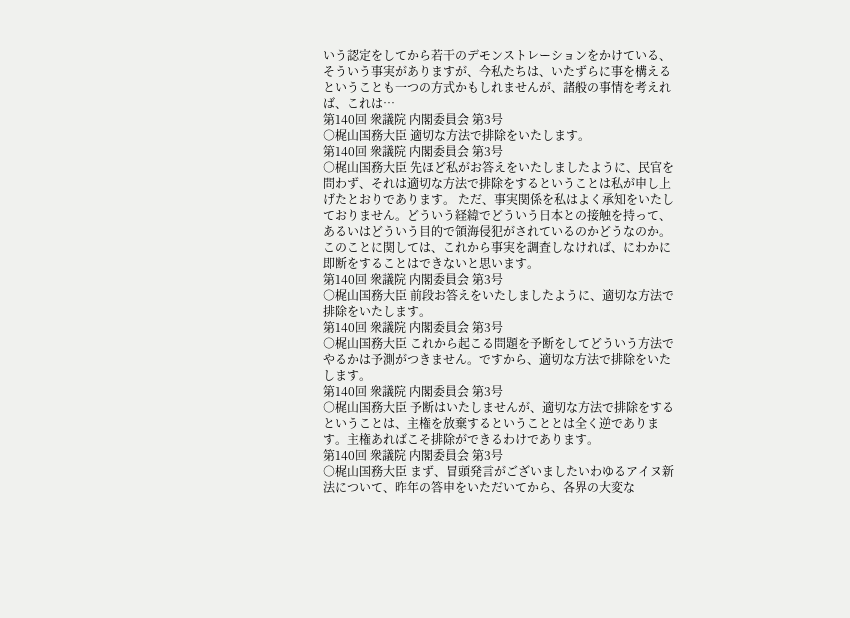いう認定をしてから若干のデモンストレーションをかけている、そういう事実がありますが、今私たちは、いたずらに事を構えるということも一つの方式かもしれませんが、諸般の事情を考えれば、これは…
第140回 衆議院 内閣委員会 第3号
○梶山国務大臣 適切な方法で排除をいたします。
第140回 衆議院 内閣委員会 第3号
○梶山国務大臣 先ほど私がお答えをいたしましたように、民官を問わず、それは適切な方法で排除をするということは私が申し上げたとおりであります。 ただ、事実関係を私はよく承知をいたしておりません。どういう経緯でどういう日本との接触を持って、あるいはどういう目的で領海侵犯がされているのかどうなのか。このことに関しては、これから事実を調査しなければ、にわかに即断をすることはできないと思います。
第140回 衆議院 内閣委員会 第3号
○梶山国務大臣 前段お答えをいたしましたように、適切な方法で排除をいたします。
第140回 衆議院 内閣委員会 第3号
○梶山国務大臣 これから起こる問題を予断をしてどういう方法でやるかは予測がつきません。ですから、適切な方法で排除をいたします。
第140回 衆議院 内閣委員会 第3号
○梶山国務大臣 予断はいたしませんが、適切な方法で排除をするということは、主権を放棄するということとは全く逆であります。主権あればこそ排除ができるわけであります。
第140回 衆議院 内閣委員会 第3号
○梶山国務大臣 まず、冒頭発言がございましたいわゆるアイヌ新法について、昨年の答申をいただいてから、各界の大変な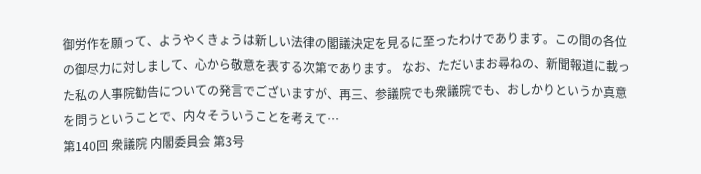御労作を願って、ようやくきょうは新しい法律の閣議決定を見るに至ったわけであります。この間の各位の御尽力に対しまして、心から敬意を表する次第であります。 なお、ただいまお尋ねの、新聞報道に載った私の人事院勧告についての発言でございますが、再三、参議院でも衆議院でも、おしかりというか真意を問うということで、内々そういうことを考えて…
第140回 衆議院 内閣委員会 第3号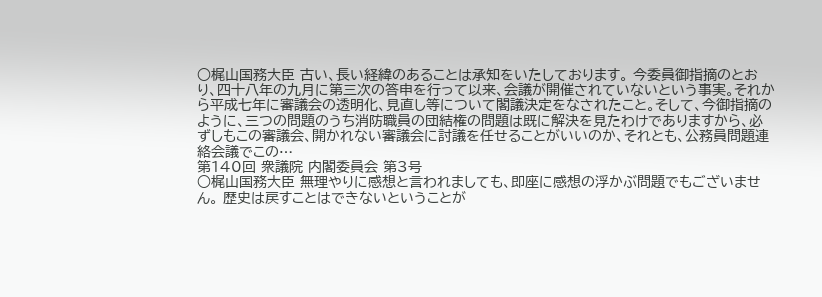○梶山国務大臣 古い、長い経緯のあることは承知をいたしております。 今委員御指摘のとおり、四十八年の九月に第三次の答申を行って以来、会議が開催されていないという事実。それから平成七年に審議会の透明化、見直し等について閣議決定をなされたこと。そして、今御指摘のように、三つの問題のうち消防職員の団結権の問題は既に解決を見たわけでありますから、必ずしもこの審議会、開かれない審議会に討議を任せることがいいのか、それとも、公務員問題連絡会議でこの…
第140回 衆議院 内閣委員会 第3号
○梶山国務大臣 無理やりに感想と言われましても、即座に感想の浮かぶ問題でもございません。 歴史は戻すことはできないということが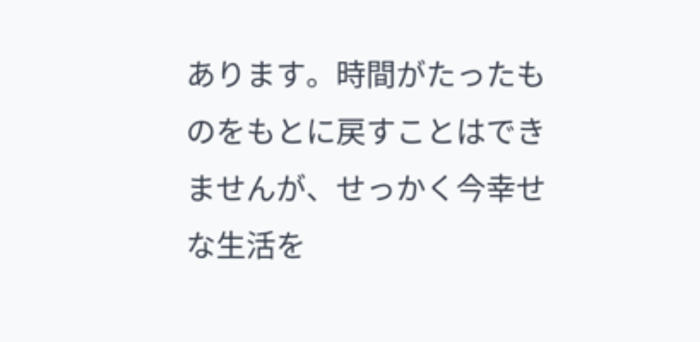あります。時間がたったものをもとに戻すことはできませんが、せっかく今幸せな生活を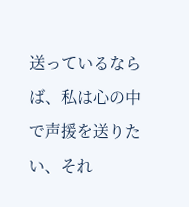送っているならば、私は心の中で声援を送りたい、それ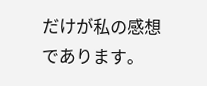だけが私の感想であります。